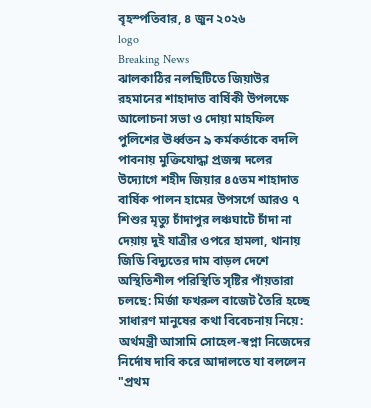বৃহস্পতিবার, ৪ জুন ২০২৬
logo
Breaking News
ঝালকাঠির নলছিটিতে জিয়াউর রহমানের শাহাদাত বার্ষিকী উপলক্ষে আলোচনা সভা ও দোয়া মাহফিল পুলিশের ঊর্ধ্বতন ৯ কর্মকর্তাকে বদলি পাবনায় মুক্তিযোদ্ধা প্রজন্ম দলের উদ্যোগে শহীদ জিয়ার ৪৫তম শাহাদাত বার্ষিক পালন হামের উপসর্গে আরও ৭ শিশুর মৃত্যু চাঁদাপুর লঞ্চঘাটে চাঁদা না দেয়ায় দুই যাত্রীর ওপরে হামলা, থানায় জিডি বিদ্যুতের দাম বাড়ল দেশে অস্থিতিশীল পরিস্থিতি সৃষ্টির পাঁয়তারা চলছে: মির্জা ফখরুল বাজেট তৈরি হচ্ছে সাধারণ মানুষের কথা বিবেচনায় নিয়ে: অর্থমন্ত্রী আসামি সোহেল-স্বপ্না নিজেদের নির্দোষ দাবি করে আদালতে যা বললেন "প্রথম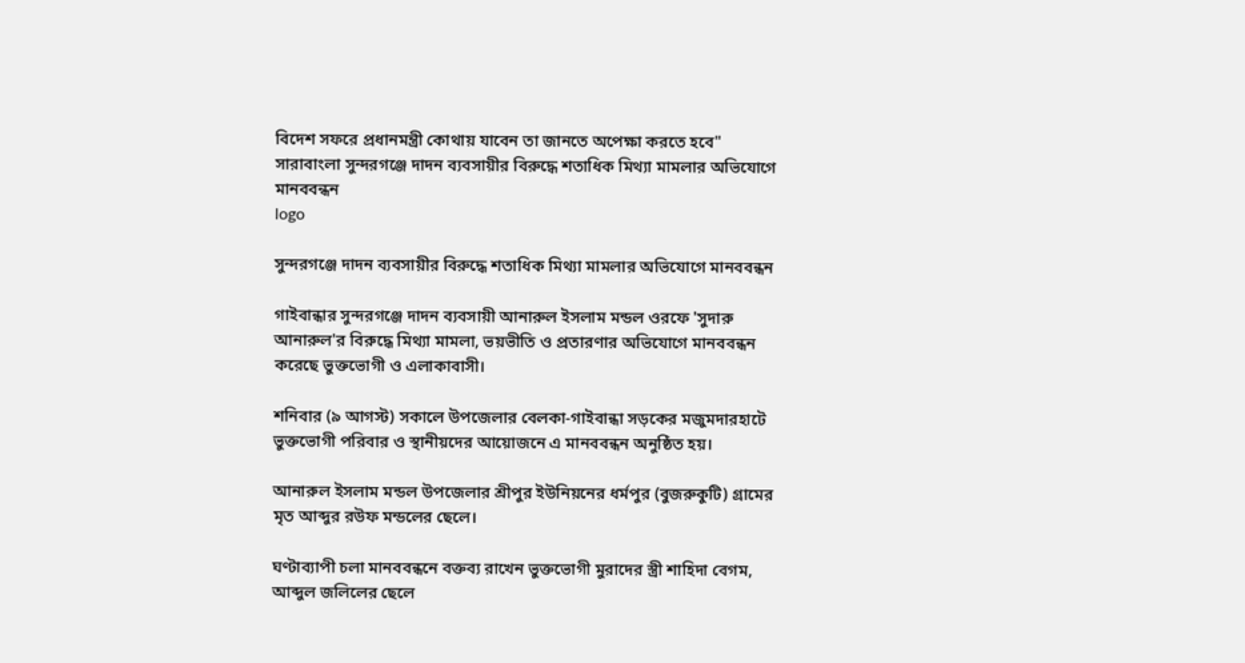বিদেশ সফরে প্রধানমন্ত্রী কোথায় যাবেন তা জানতে অপেক্ষা করতে হবে"
সারাবাংলা সুন্দরগঞ্জে দাদন ব্যবসায়ীর বিরুদ্ধে শতাধিক মিথ্যা মামলার অভিযোগে মানববন্ধন
logo

সুন্দরগঞ্জে দাদন ব্যবসায়ীর বিরুদ্ধে শতাধিক মিথ্যা মামলার অভিযোগে মানববন্ধন

গাইবান্ধার সুন্দরগঞ্জে দাদন ব্যবসায়ী আনারুল ইসলাম মন্ডল ওরফে 'সুদারু আনারুল'র বিরুদ্ধে মিথ্যা মামলা, ভয়ভীতি ও প্রতারণার অভিযোগে মানববন্ধন করেছে ভুক্তভোগী ও এলাকাবাসী।

শনিবার (৯ আগস্ট) সকালে উপজেলার বেলকা-গাইবান্ধা সড়কের মজুমদারহাটে ভুক্তভোগী পরিবার ও স্থানীয়দের আয়োজনে এ মানববন্ধন অনুষ্ঠিত হয়।

আনারুল ইসলাম মন্ডল উপজেলার শ্রীপুর ইউনিয়নের ধর্মপুর (বুজরুকুটি) গ্রামের মৃত আব্দুর রউফ মন্ডলের ছেলে।

ঘণ্টাব্যাপী চলা মানববন্ধনে বক্তব্য রাখেন ভুক্তভোগী মুরাদের স্ত্রী শাহিদা বেগম, আব্দুল জলিলের ছেলে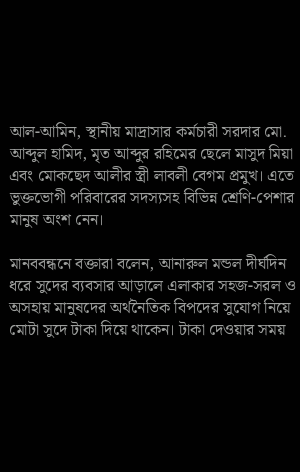আল-আমিন, স্থানীয় মাদ্রাসার কর্মচারী সরদার মো. আব্দুল হামিদ, মৃত আব্দুর রহিমের ছেলে মাসুদ মিয়া এবং মোকছেদ আলীর স্ত্রী লাবলী বেগম প্রমুখ। এতে ভুক্তভোগী পরিবারের সদস্যসহ বিভিন্ন শ্রেণি-পেশার মানুষ অংশ নেন।

মানববন্ধনে বক্তারা বলেন, আনারুল মন্ডল দীর্ঘদিন ধরে সুদের ব্যবসার আড়ালে এলাকার সহজ-সরল ও অসহায় মানুষদের অর্থনৈতিক বিপদের সুযোগ নিয়ে মোটা সুদে টাকা দিয়ে থাকেন। টাকা দেওয়ার সময়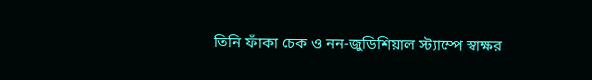তিনি ফাঁকা চেক ও নন-জুডিশিয়াল স্ট্যাম্পে স্বাক্ষর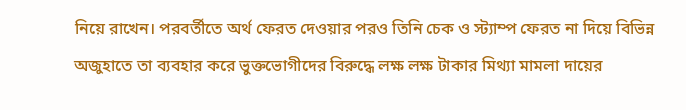নিয়ে রাখেন। পরবর্তীতে অর্থ ফেরত দেওয়ার পরও তিনি চেক ও স্ট্যাম্প ফেরত না দিয়ে বিভিন্ন অজুহাতে তা ব্যবহার করে ভুক্তভোগীদের বিরুদ্ধে লক্ষ লক্ষ টাকার মিথ্যা মামলা দায়ের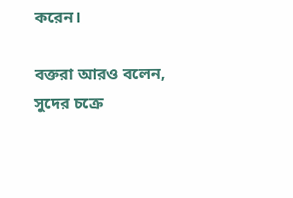করেন।

বক্তরা আরও বলেন, সুদের চক্রে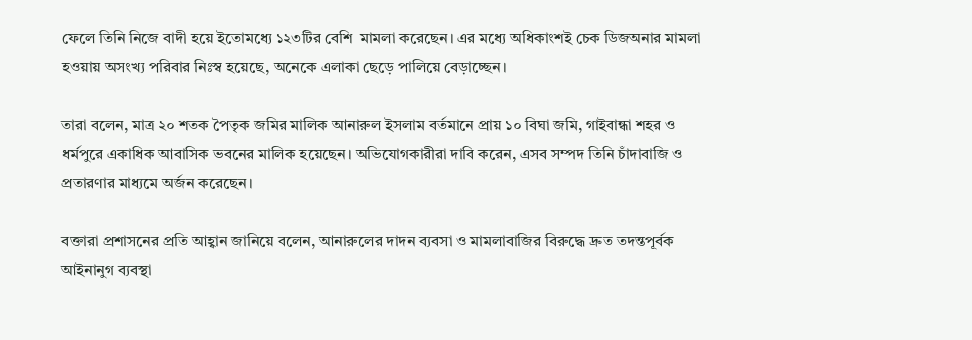ফেলে তিনি নিজে বাদী হয়ে ইতোমধ্যে ১২৩টির বেশি  মামলা করেছেন। এর মধ্যে অধিকাংশই চেক ডিজঅনার মামলা হওয়ায় অসংখ্য পরিবার নিঃস্ব হয়েছে, অনেকে এলাকা ছেড়ে পালিয়ে বেড়াচ্ছেন।

তারা বলেন, মাত্র ২০ শতক পৈতৃক জমির মালিক আনারুল ইসলাম বর্তমানে প্রায় ১০ বিঘা জমি, গাইবান্ধা শহর ও ধর্মপুরে একাধিক আবাসিক ভবনের মালিক হয়েছেন। অভিযোগকারীরা দাবি করেন, এসব সম্পদ তিনি চাঁদাবাজি ও প্রতারণার মাধ্যমে অর্জন করেছেন।

বক্তারা প্রশাসনের প্রতি আহ্বান জানিয়ে বলেন, আনারুলের দাদন ব্যবসা ও মামলাবাজির বিরুদ্ধে দ্রুত তদন্তপূর্বক আইনানুগ ব্যবস্থা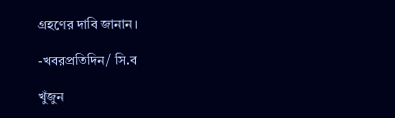গ্রহণের দাবি জানান।

-খবরপ্রতিদিন/ সি.ব

খুঁজুন